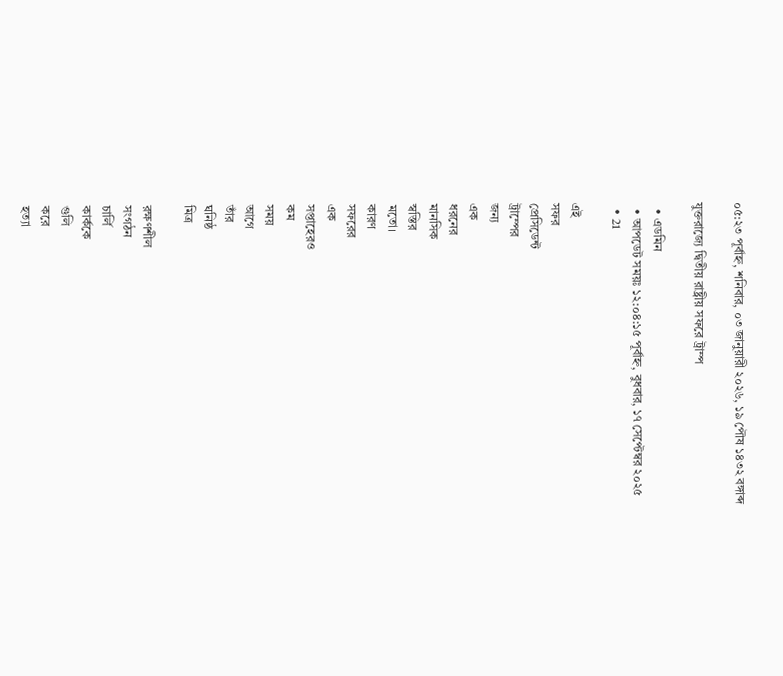০৫:২৩ পূর্বাহ্ন, শনিবার, ০৩ জানুয়ারী ২০২৬, ১৯ পৌষ ১৪৩২ বঙ্গাব্দ

যুক্তরাজ্যে দ্বিতীয় রাষ্ট্রীয় সফরে ট্রাম্প

  • এডমিন
  • আপডেট সময়ঃ ১২:০৪:১৫ পূর্বাহ্ন, বুধবার, ১৭ সেপ্টেম্বর ২০২৫
  • 21

এই
সফর
প্রেসিডেন্ট
ট্রাম্পের
জন্য
এক
ধরনের
মানসিক
স্বস্তির
মতো।
কারণ
সফরের
এক
সপ্তাহেরও
কম
সময়
আগে
তাঁর
ঘনিষ্ঠ
মিত্র

রক্ষণশীল
সংগঠন
চার্লি
কার্ককে
গুলি
করে
হত্যা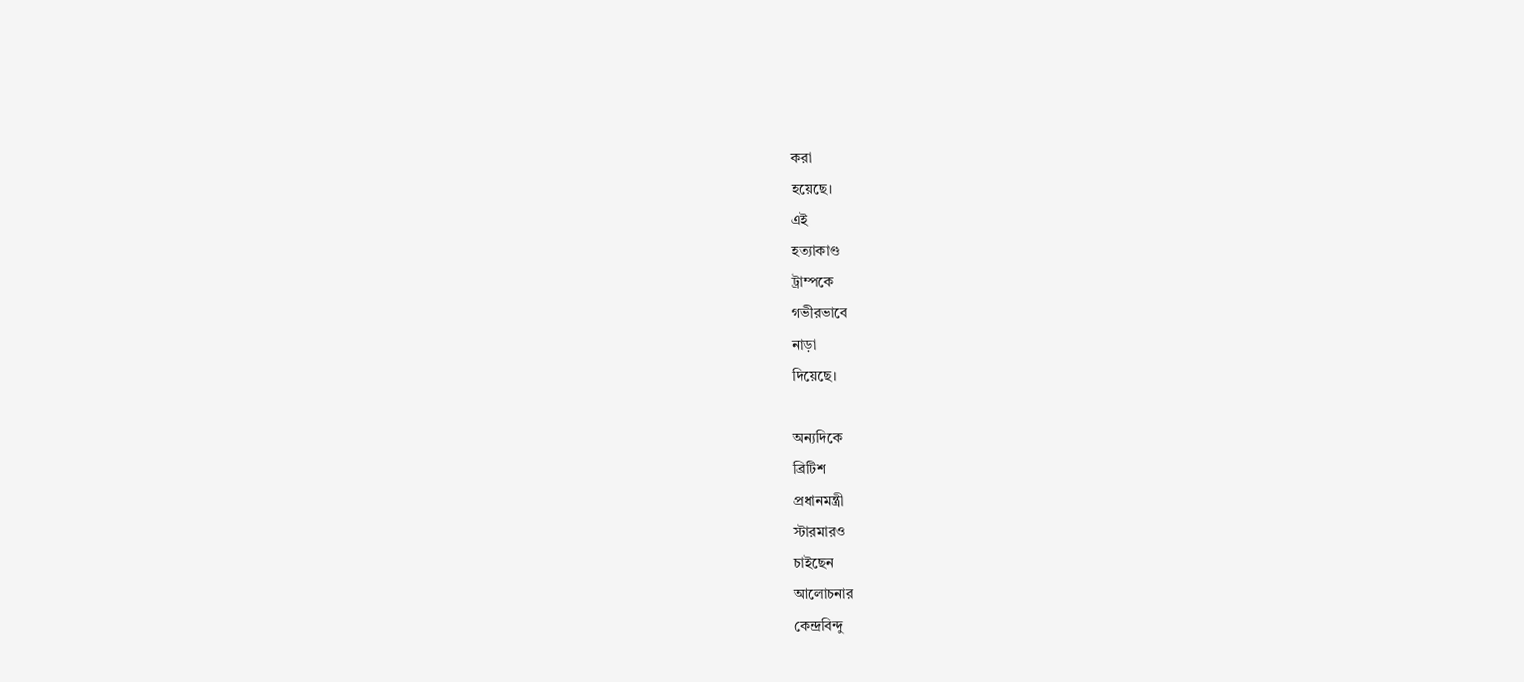করা
হয়েছে।
এই
হত্যাকাণ্ড
ট্রাম্পকে
গভীরভাবে
নাড়া
দিয়েছে।

অন্যদিকে
ব্রিটিশ
প্রধানমন্ত্রী
স্টারমারও
চাইছেন
আলোচনার
কেন্দ্রবিন্দু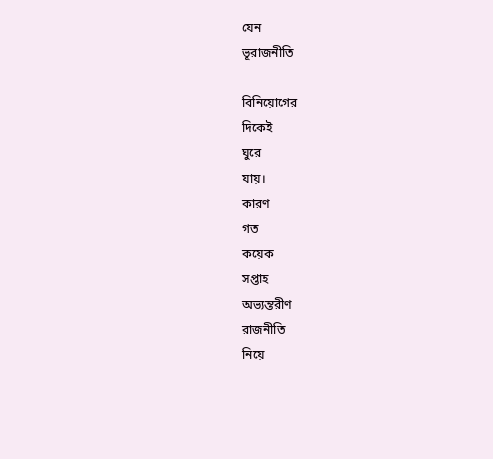যেন
ভূরাজনীতি

বিনিয়োগের
দিকেই
ঘুরে
যায়।
কারণ
গত
কয়েক
সপ্তাহ
অভ্যন্তরীণ
রাজনীতি
নিয়ে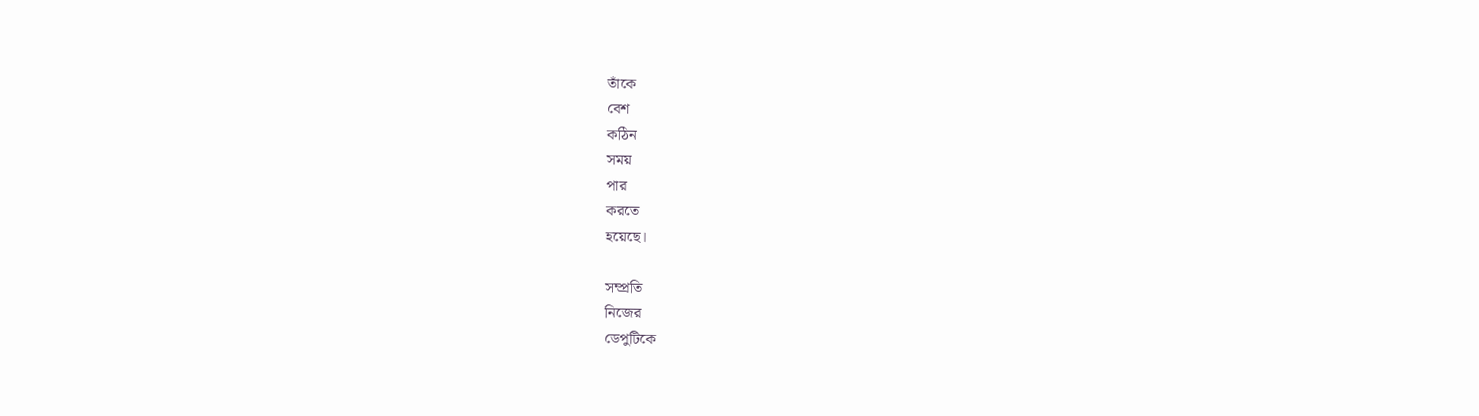তাঁকে
বেশ
কঠিন
সময়
পার
করতে
হয়েছে।

সম্প্রতি
নিজের
ডেপুটিকে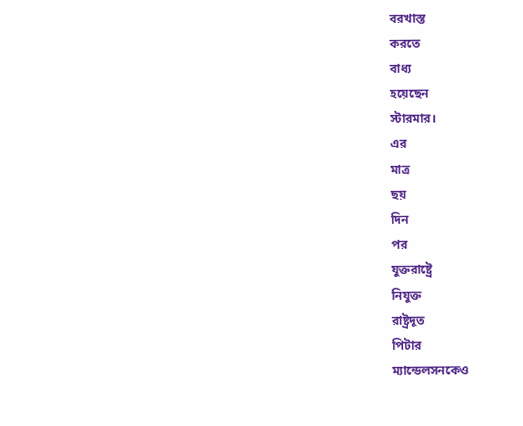বরখাস্ত
করতে
বাধ্য
হয়েছেন
স্টারমার।
এর
মাত্র
ছয়
দিন
পর
যুক্তরাষ্ট্রে
নিযুক্ত
রাষ্ট্রদূত
পিটার
ম্যান্ডেলসনকেও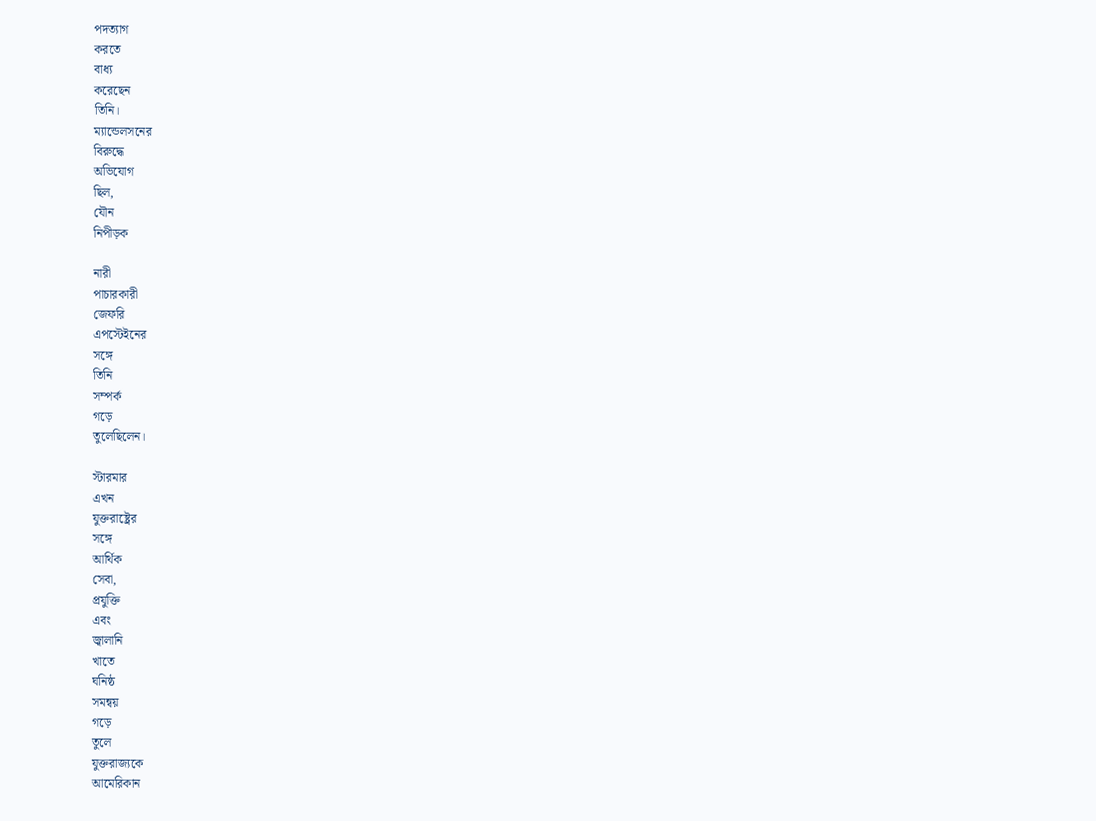পদত্যাগ
করতে
বাধ্য
করেছেন
তিনি।
ম্যান্ডেলসনের
বিরুদ্ধে
অভিযোগ
ছিল,
যৌন
নিপীড়ক

নারী
পাচারকারী
জেফরি
এপস্টেইনের
সঙ্গে
তিনি
সম্পর্ক
গড়ে
তুলেছিলেন।

স্টারমার
এখন
যুক্তরাষ্ট্রের
সঙ্গে
আর্থিক
সেবা,
প্রযুক্তি
এবং
জ্বালানি
খাতে
ঘনিষ্ঠ
সমন্বয়
গড়ে
তুলে
যুক্তরাজ্যকে
আমেরিকান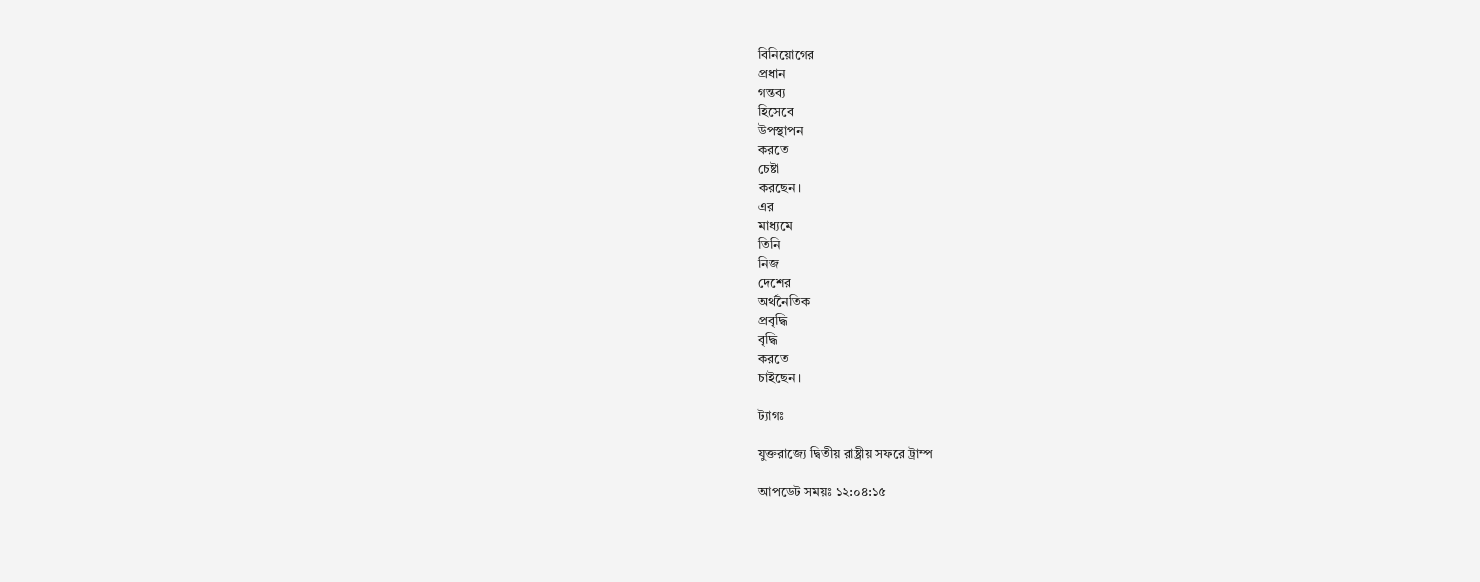বিনিয়োগের
প্রধান
গন্তব্য
হিসেবে
উপস্থাপন
করতে
চেষ্টা
করছেন।
এর
মাধ্যমে
তিনি
নিজ
দেশের
অর্থনৈতিক
প্রবৃদ্ধি
বৃদ্ধি
করতে
চাইছেন।

ট্যাগঃ

যুক্তরাজ্যে দ্বিতীয় রাষ্ট্রীয় সফরে ট্রাম্প

আপডেট সময়ঃ ১২:০৪:১৫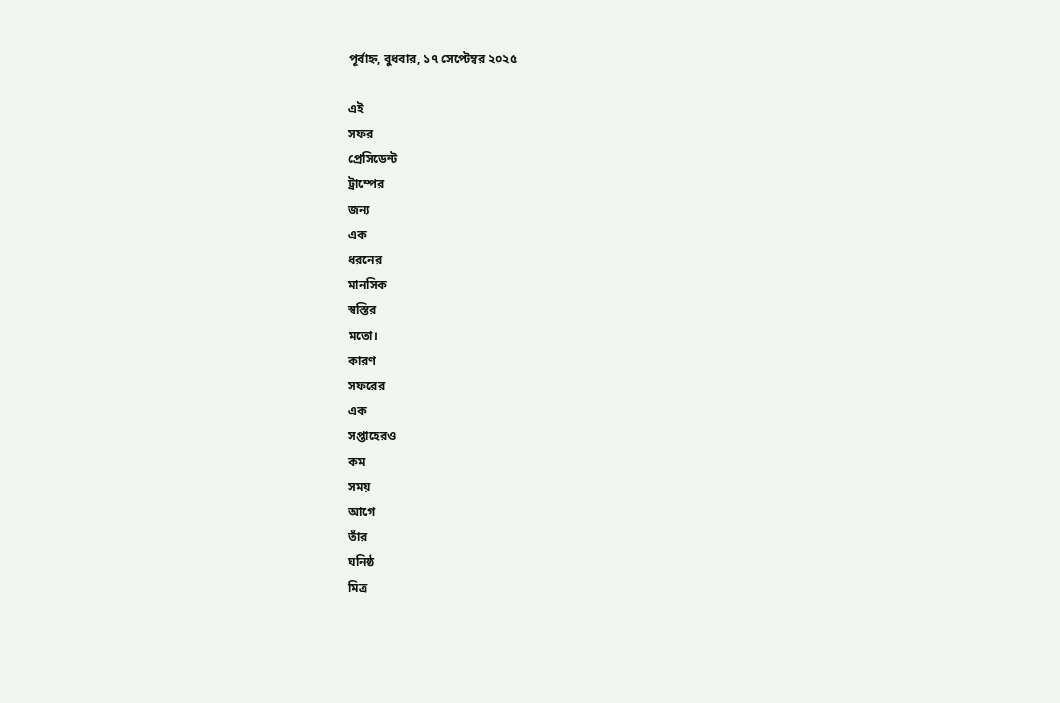পূর্বাহ্ন, বুধবার, ১৭ সেপ্টেম্বর ২০২৫

এই
সফর
প্রেসিডেন্ট
ট্রাম্পের
জন্য
এক
ধরনের
মানসিক
স্বস্তির
মতো।
কারণ
সফরের
এক
সপ্তাহেরও
কম
সময়
আগে
তাঁর
ঘনিষ্ঠ
মিত্র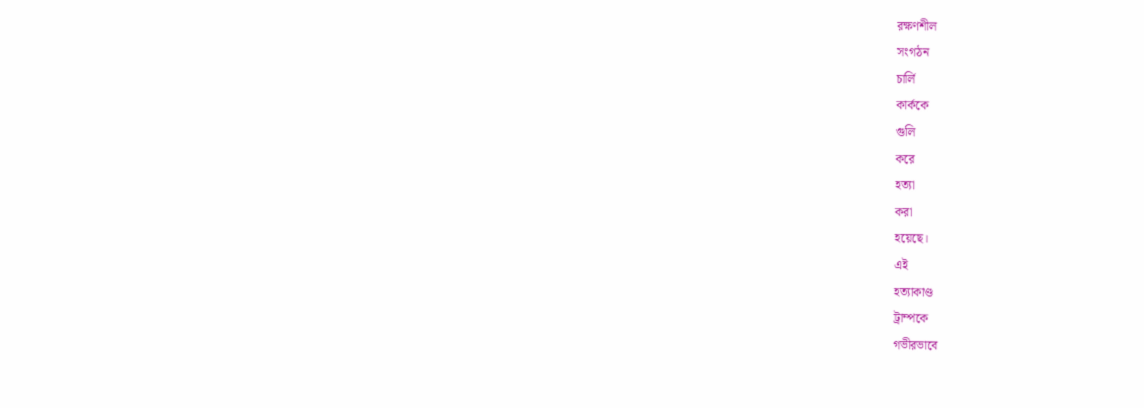রক্ষণশীল
সংগঠন
চার্লি
কার্ককে
গুলি
করে
হত্যা
করা
হয়েছে।
এই
হত্যাকাণ্ড
ট্রাম্পকে
গভীরভাবে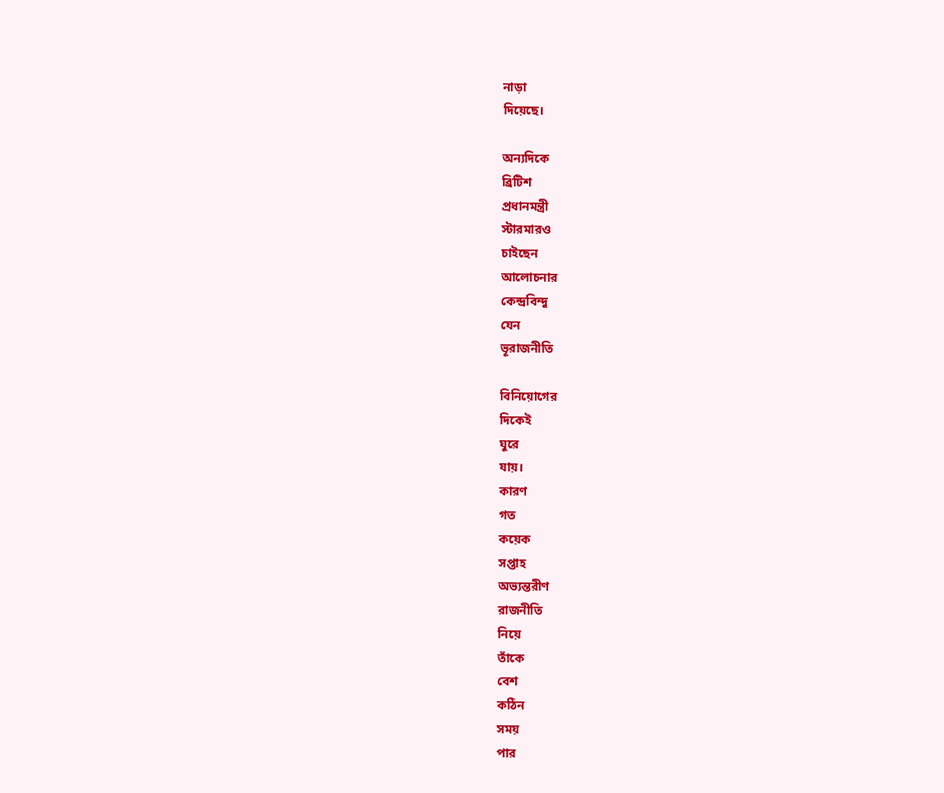নাড়া
দিয়েছে।

অন্যদিকে
ব্রিটিশ
প্রধানমন্ত্রী
স্টারমারও
চাইছেন
আলোচনার
কেন্দ্রবিন্দু
যেন
ভূরাজনীতি

বিনিয়োগের
দিকেই
ঘুরে
যায়।
কারণ
গত
কয়েক
সপ্তাহ
অভ্যন্তরীণ
রাজনীতি
নিয়ে
তাঁকে
বেশ
কঠিন
সময়
পার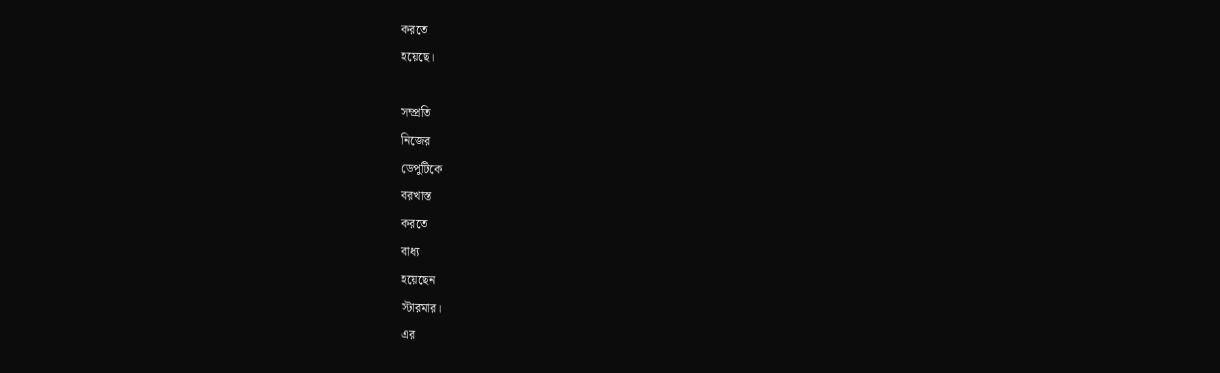করতে
হয়েছে।

সম্প্রতি
নিজের
ডেপুটিকে
বরখাস্ত
করতে
বাধ্য
হয়েছেন
স্টারমার।
এর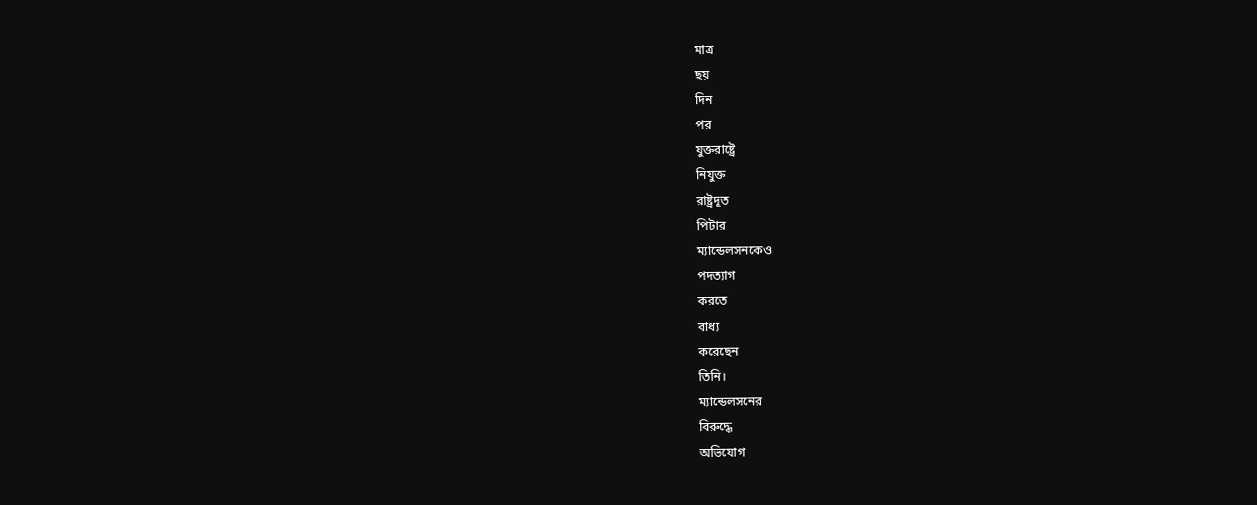মাত্র
ছয়
দিন
পর
যুক্তরাষ্ট্রে
নিযুক্ত
রাষ্ট্রদূত
পিটার
ম্যান্ডেলসনকেও
পদত্যাগ
করতে
বাধ্য
করেছেন
তিনি।
ম্যান্ডেলসনের
বিরুদ্ধে
অভিযোগ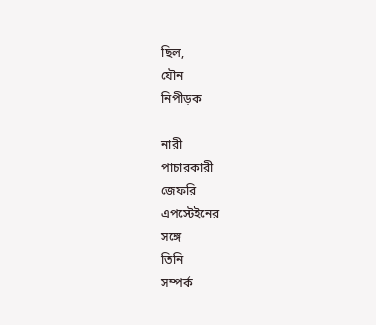ছিল,
যৌন
নিপীড়ক

নারী
পাচারকারী
জেফরি
এপস্টেইনের
সঙ্গে
তিনি
সম্পর্ক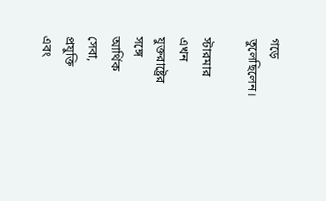গড়ে
তুলেছিলেন।

স্টারমার
এখন
যুক্তরাষ্ট্রের
সঙ্গে
আর্থিক
সেবা,
প্রযুক্তি
এবং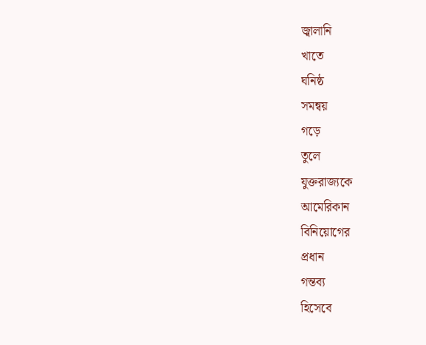জ্বালানি
খাতে
ঘনিষ্ঠ
সমন্বয়
গড়ে
তুলে
যুক্তরাজ্যকে
আমেরিকান
বিনিয়োগের
প্রধান
গন্তব্য
হিসেবে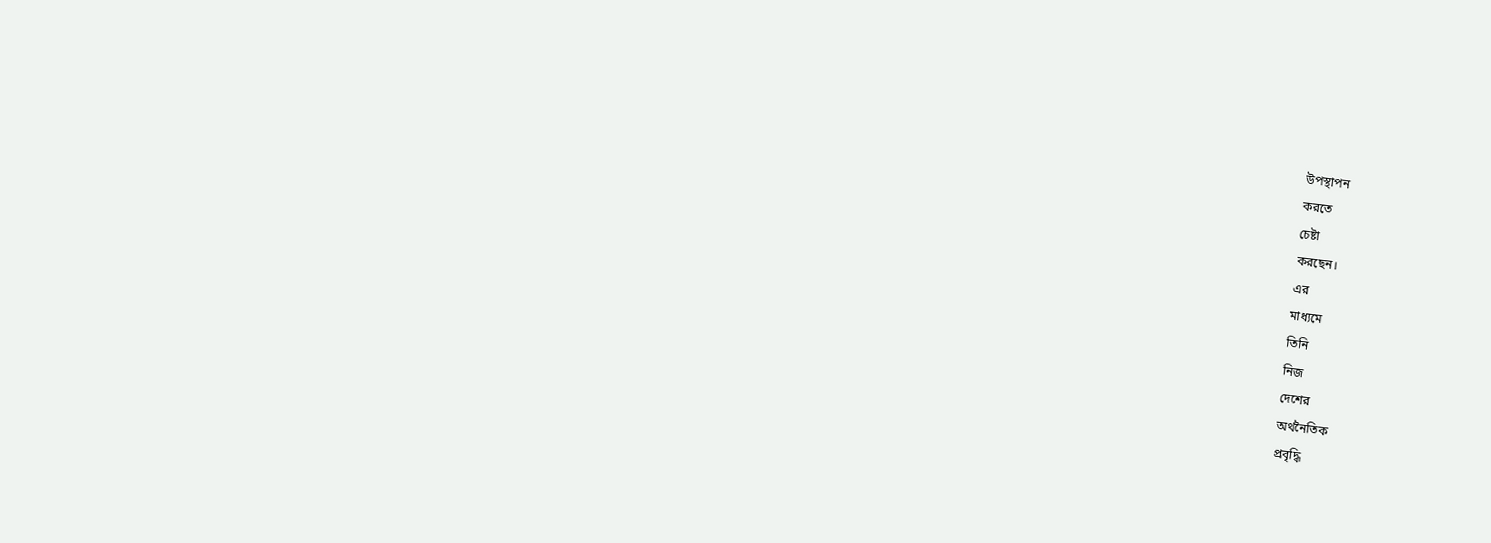উপস্থাপন
করতে
চেষ্টা
করছেন।
এর
মাধ্যমে
তিনি
নিজ
দেশের
অর্থনৈতিক
প্রবৃদ্ধি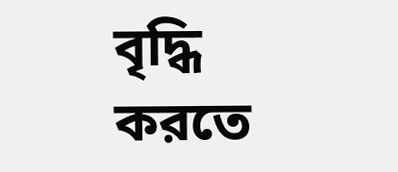বৃদ্ধি
করতে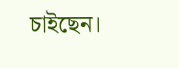চাইছেন।